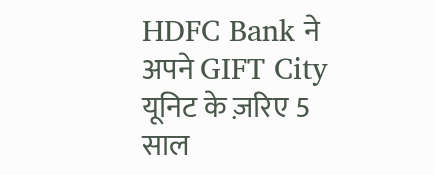HDFC Bank ने अपने GIFT City यूनिट के ज़रिए 5 साल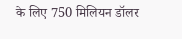के लिए 750 मिलियन डॉलर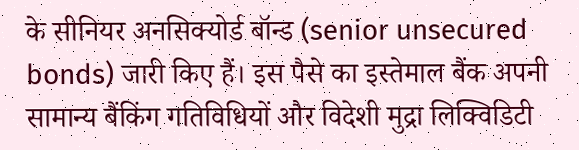के सीनियर अनसिक्योर्ड बॉन्ड (senior unsecured bonds) जारी किए हैं। इस पैसे का इस्तेमाल बैंक अपनी सामान्य बैंकिंग गतिविधियों और विदेशी मुद्रा लिक्विडिटी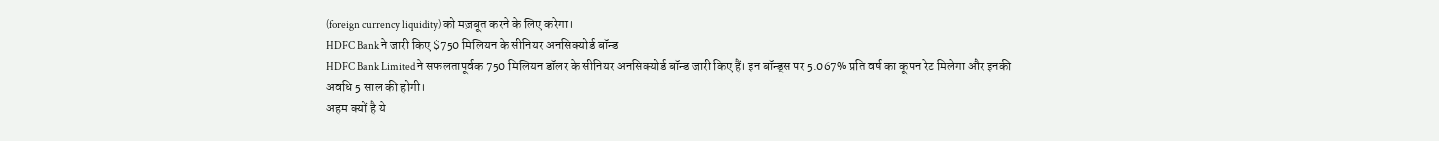(foreign currency liquidity) को मज़बूत करने के लिए करेगा।
HDFC Bank ने जारी किए $750 मिलियन के सीनियर अनसिक्योर्ड बॉन्ड
HDFC Bank Limited ने सफलतापूर्वक 750 मिलियन डॉलर के सीनियर अनसिक्योर्ड बॉन्ड जारी किए हैं। इन बॉन्ड्स पर 5.067% प्रति वर्ष का कूपन रेट मिलेगा और इनकी अवधि 5 साल की होगी।
अहम क्यों है ये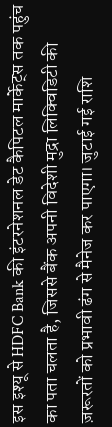इस इश्यू से HDFC Bank की इंटरनेशनल डेट कैपिटल मार्केट्स तक पहुंच का पता चलता है, जिससे बैंक अपनी विदेशी मुद्रा लिक्विडिटी की ज़रूरतों को प्रभावी ढंग से मैनेज कर पाएगा। जुटाई गई राशि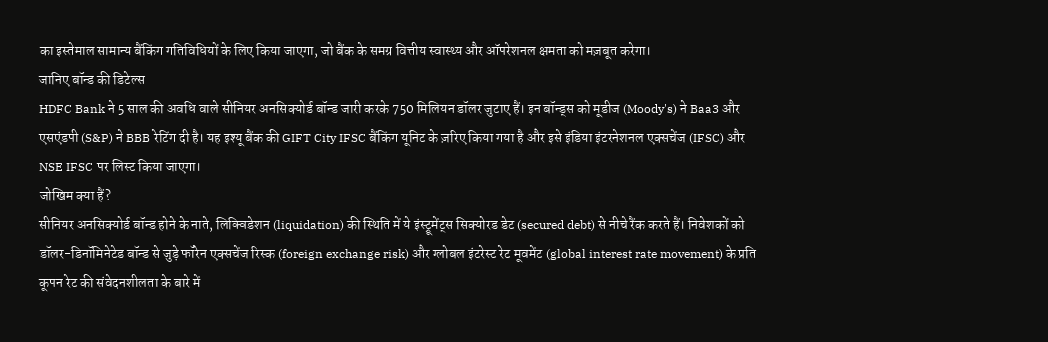का इस्तेमाल सामान्य बैंकिंग गतिविधियों के लिए किया जाएगा, जो बैंक के समग्र वित्तीय स्वास्थ्य और ऑपरेशनल क्षमता को मज़बूत करेगा।
जानिए बॉन्ड की डिटेल्स
HDFC Bank ने 5 साल की अवधि वाले सीनियर अनसिक्योर्ड बॉन्ड जारी करके 750 मिलियन डॉलर जुटाए हैं। इन बॉन्ड्स को मूडीज (Moody's) ने Baa3 और एसएंडपी (S&P) ने BBB रेटिंग दी है। यह इश्यू बैंक की GIFT City IFSC बैंकिंग यूनिट के ज़रिए किया गया है और इसे इंडिया इंटरनेशनल एक्सचेंज (IFSC) और NSE IFSC पर लिस्ट किया जाएगा।
जोखिम क्या हैं?
सीनियर अनसिक्योर्ड बॉन्ड होने के नाते, लिक्विडेशन (liquidation) की स्थिति में ये इंस्ट्रूमेंट्स सिक्योरड डेट (secured debt) से नीचे रैंक करते हैं। निवेशकों को डॉलर-डिनॉमिनेटेड बॉन्ड से जुड़े फॉरेन एक्सचेंज रिस्क (foreign exchange risk) और ग्लोबल इंटरेस्ट रेट मूवमेंट (global interest rate movement) के प्रति कूपन रेट की संवेदनशीलता के बारे में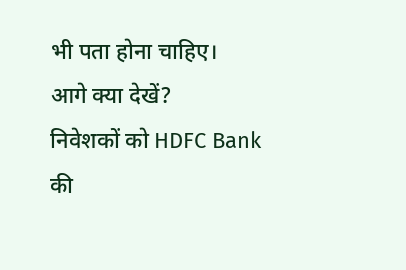भी पता होना चाहिए।
आगे क्या देखें?
निवेशकों को HDFC Bank की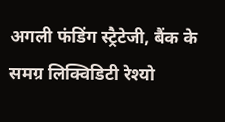अगली फंडिंग स्ट्रैटेजी, बैंक के समग्र लिक्विडिटी रेश्यो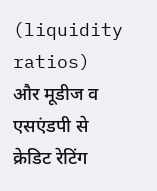(liquidity ratios) और मूडीज व एसएंडपी से क्रेडिट रेटिंग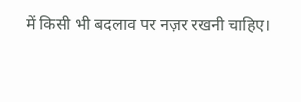में किसी भी बदलाव पर नज़र रखनी चाहिए।